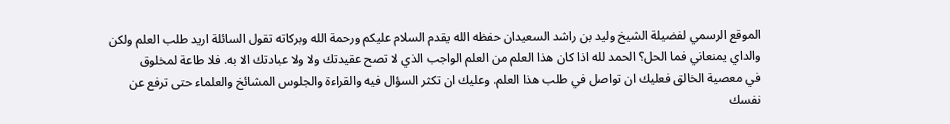الموقع الرسمي لفضيلة الشيخ وليد بن راشد السعيدان حفظه الله يقدم السلام عليكم ورحمة الله وبركاته تقول السائلة اريد طلب العلم ولكن والداي يمنعاني فما الحل؟ الحمد لله اذا كان هذا العلم من العلم الواجب الذي لا تصح عقيدتك ولا ولا عبادتك الا به. فلا طاعة لمخلوق
في معصية الخالق فعليك ان تواصل في طلب هذا العلم. وعليك ان تكثر السؤال فيه والقراءة والجلوس المشائخ والعلماء حتى ترفع عن نفسك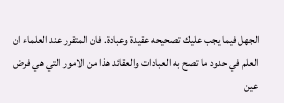الجهل فيما يجب عليك تصحيحه عقيدة وعبادة. فان المتقرر عند العلماء ان
العلم في حدود ما تصح به العبادات والعقائد هذا من الامور التي هي فرض عين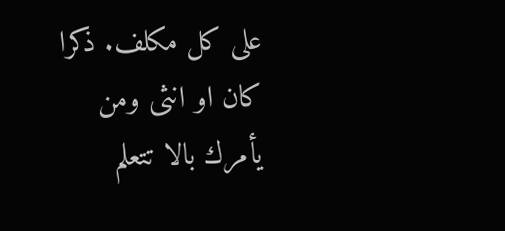على كل مكلف. ذكرا كان او انثى ومن يأمرك بالا تتعلم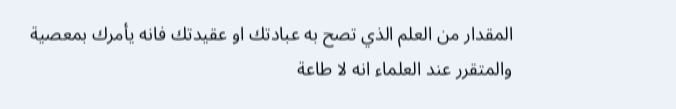المقدار من العلم الذي تصح به عبادتك او عقيدتك فانه يأمرك بمعصية
والمتقرر عند العلماء انه لا طاعة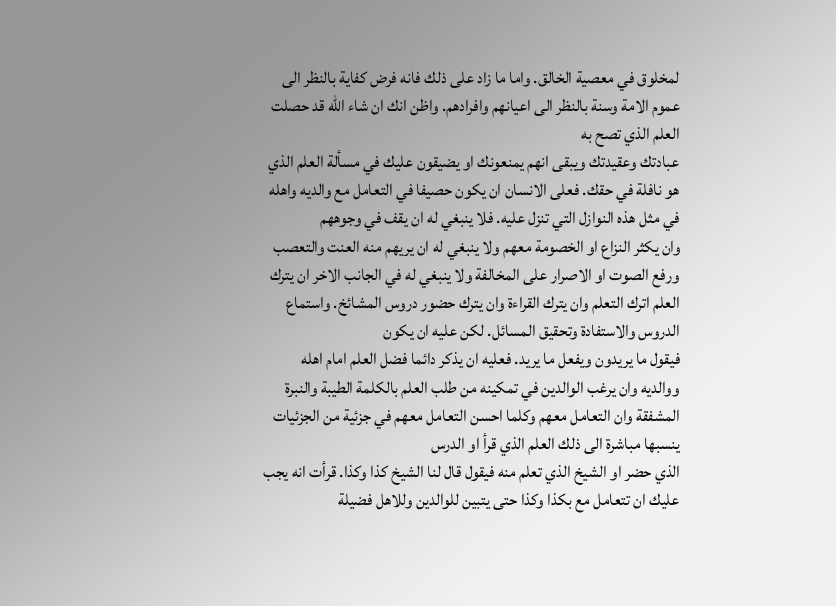لمخلوق في معصية الخالق. واما ما زاد على ذلك فانه فرض كفاية بالنظر الى عموم الامة وسنة بالنظر الى اعيانهم وافرادهم. واظن انك ان شاء الله قد حصلت العلم الذي تصح به
عبادتك وعقيدتك ويبقى انهم يمنعونك او يضيقون عليك في مسألة العلم الذي هو نافلة في حقك. فعلى الانسان ان يكون حصيفا في التعامل مع والديه واهله في مثل هذه النوازل التي تنزل عليه. فلا ينبغي له ان يقف في وجوههم
وان يكثر النزاع او الخصومة معهم ولا ينبغي له ان يريهم منه العنت والتعصب ورفع الصوت او الاصرار على المخالفة ولا ينبغي له في الجانب الاخر ان يترك العلم اترك التعلم وان يترك القراءة وان يترك حضور دروس المشائخ. واستماع الدروس والاستفادة وتحقيق المسائل. لكن عليه ان يكون
فيقول ما يريدون ويفعل ما يريد. فعليه ان يذكر دائما فضل العلم امام اهله ووالديه وان يرغب الوالدين في تمكينه من طلب العلم بالكلمة الطيبة والنبرة المشفقة وان التعامل معهم وكلما احسن التعامل معهم في جزئية من الجزئيات ينسبها مباشرة الى ذلك العلم الذي قرأ او الدرس
الذي حضر او الشيخ الذي تعلم منه فيقول قال لنا الشيخ كذا وكذا. قرأت انه يجب عليك ان تتعامل مع بكذا وكذا حتى يتبين للوالدين وللاهل فضيلة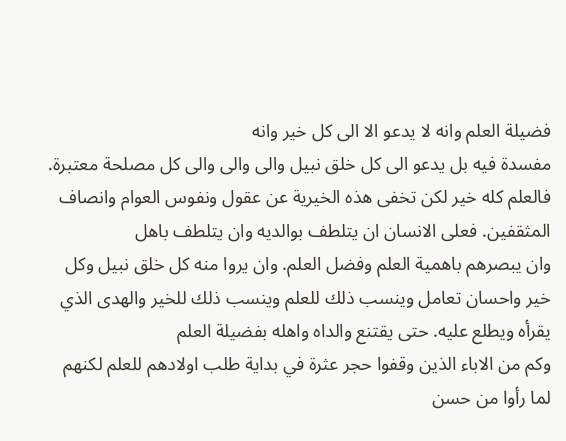فضيلة العلم وانه لا يدعو الا الى كل خير وانه
مفسدة فيه بل يدعو الى كل خلق نبيل والى والى والى كل مصلحة معتبرة. فالعلم كله خير لكن تخفى هذه الخيرية عن عقول ونفوس العوام وانصاف المثقفين. فعلى الانسان ان يتلطف بوالديه وان يتلطف باهل
وان يبصرهم باهمية العلم وفضل العلم. وان يروا منه كل خلق نبيل وكل خير واحسان تعامل وينسب ذلك للعلم وينسب ذلك للخير والهدى الذي يقرأه ويطلع عليه. حتى يقتنع والداه واهله بفضيلة العلم
وكم من الاباء الذين وقفوا حجر عثرة في بداية طلب اولادهم للعلم لكنهم لما رأوا من حسن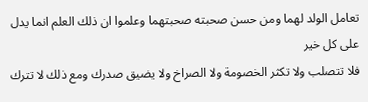تعامل الولد لهما ومن حسن صحبته صحبتهما وعلموا ان ذلك العلم انما يدل على كل خير
فلا تتصلب ولا تكثر الخصومة ولا الصراخ ولا يضيق صدرك ومع ذلك لا تترك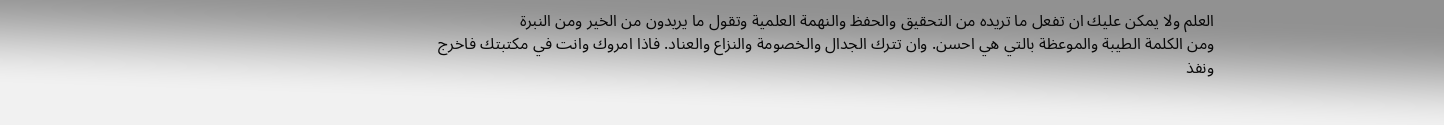العلم ولا يمكن عليك ان تفعل ما تريده من التحقيق والحفظ والنهمة العلمية وتقول ما يريدون من الخير ومن النبرة
ومن الكلمة الطيبة والموعظة بالتي هي احسن. وان تترك الجدال والخصومة والنزاع والعناد. فاذا امروك وانت في مكتبتك فاخرج ونفذ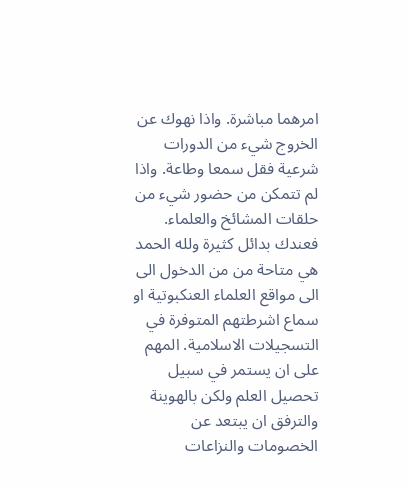امرهما مباشرة. واذا نهوك عن الخروج شيء من الدورات شرعية فقل سمعا وطاعة. واذا لم تتمكن من حضور شيء من حلقات المشائخ والعلماء. فعندك بدائل كثيرة ولله الحمد
هي متاحة من من الدخول الى الى مواقع العلماء العنكبوتية او سماع اشرطتهم المتوفرة في التسجيلات الاسلامية. المهم على ان يستمر في سبيل تحصيل العلم ولكن بالهوينة والترفق ان يبتعد عن الخصومات والنزاعات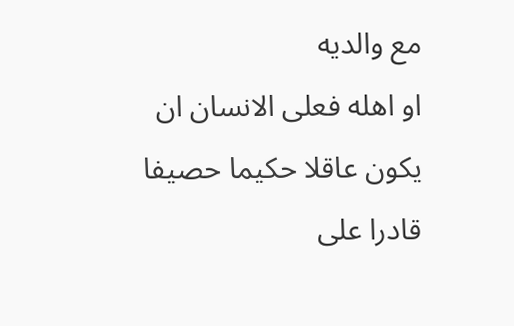مع والديه
او اهله فعلى الانسان ان يكون عاقلا حكيما حصيفا قادرا على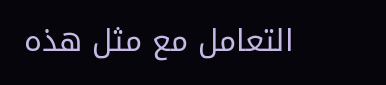التعامل مع مثل هذه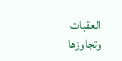العقبات وتجاوزها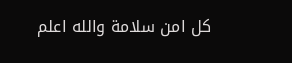كل امن سلامة والله اعلم